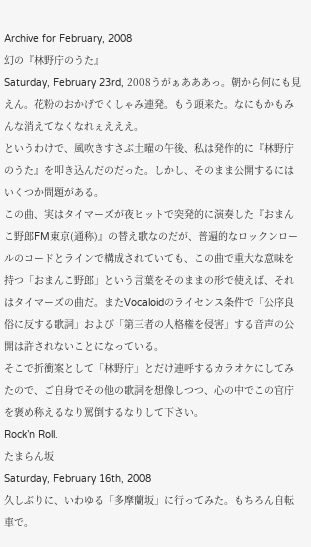Archive for February, 2008
幻の『林野庁のうた』
Saturday, February 23rd, 2008うがぁあああっ。朝から何にも見えん。花粉のおかげでくしゃみ連発。もう頭来た。なにもかもみんな消えてなくなれぇえええ。
というわけで、風吹きすさぶ土曜の午後、私は発作的に『林野庁のうた』を叩き込んだのだった。しかし、そのまま公開するにはいくつか問題がある。
この曲、実はタイマーズが夜ヒットで突発的に演奏した『おまんこ野郎FM東京(通称)』の替え歌なのだが、普遍的なロックンロールのコードとラインで構成されていても、この曲で重大な意味を持つ「おまんこ野郎」という言葉をそのままの形で使えば、それはタイマーズの曲だ。またVocaloidのライセンス条件で「公序良俗に反する歌詞」および「第三者の人格権を侵害」する音声の公開は許されないことになっている。
そこで折衝案として「林野庁」とだけ連呼するカラオケにしてみたので、ご自身でその他の歌詞を想像しつつ、心の中でこの官庁を褒め称えるなり罵倒するなりして下さい。
Rock’n Roll.
たまらん坂
Saturday, February 16th, 2008
久しぶりに、いわゆる「多摩蘭坂」に行ってみた。もちろん自転車で。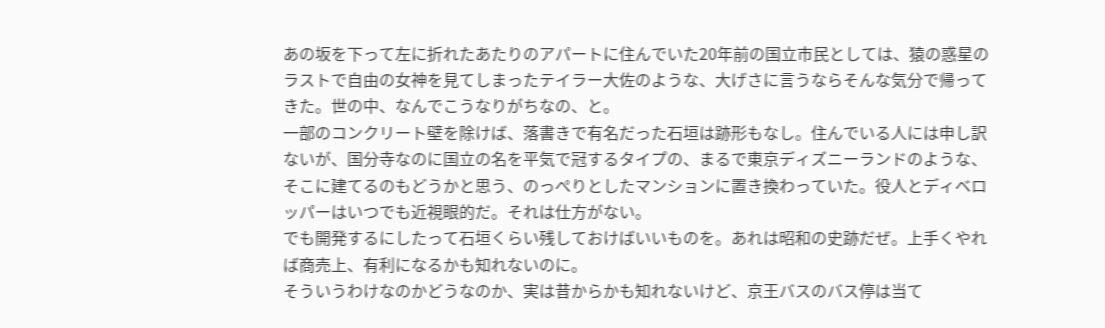あの坂を下って左に折れたあたりのアパートに住んでいた20年前の国立市民としては、猿の惑星のラストで自由の女神を見てしまったテイラー大佐のような、大げさに言うならそんな気分で帰ってきた。世の中、なんでこうなりがちなの、と。
一部のコンクリート壁を除けば、落書きで有名だった石垣は跡形もなし。住んでいる人には申し訳ないが、国分寺なのに国立の名を平気で冠するタイプの、まるで東京ディズニーランドのような、そこに建てるのもどうかと思う、のっぺりとしたマンションに置き換わっていた。役人とディベロッパーはいつでも近視眼的だ。それは仕方がない。
でも開発するにしたって石垣くらい残しておけばいいものを。あれは昭和の史跡だぜ。上手くやれば商売上、有利になるかも知れないのに。
そういうわけなのかどうなのか、実は昔からかも知れないけど、京王バスのバス停は当て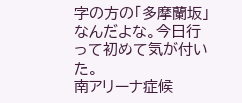字の方の「多摩蘭坂」なんだよな。今日行って初めて気が付いた。
南アリーナ症候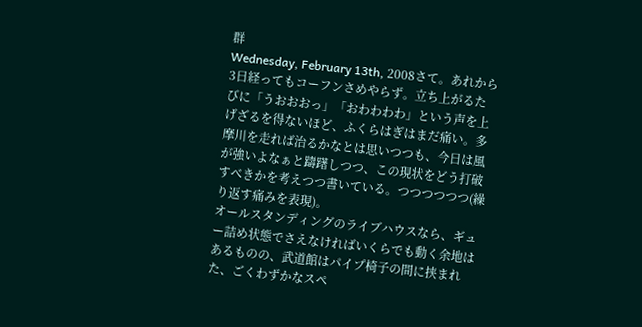群
Wednesday, February 13th, 2008さて。あれから3日経ってもコーフンさめやらず。立ち上がるたびに「うおおおっ」「おわわわわ」という声を上げざるを得ないほど、ふくらはぎはまだ痛い。多摩川を走れば治るかなとは思いつつも、今日は風が強いよなぁと躊躇しつつ、この現状をどう打破すべきかを考えつつ書いている。つつつつつつ(繰り返す痛みを表現)。
オールスタンディングのライブハウスなら、ギュー詰め状態でさえなければいくらでも動く余地はあるものの、武道館はパイプ椅子の間に挟まれた、ごくわずかなスペ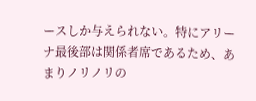ースしか与えられない。特にアリーナ最後部は関係者席であるため、あまりノリノリの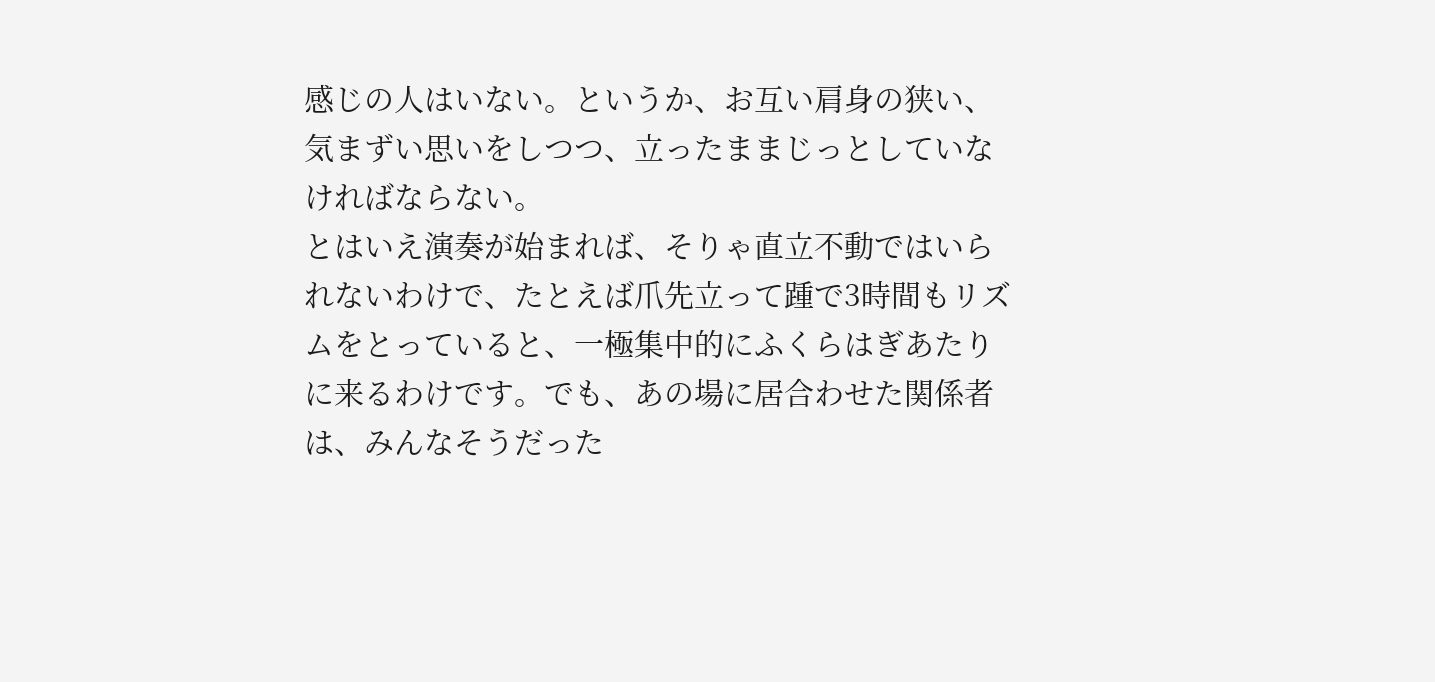感じの人はいない。というか、お互い肩身の狭い、気まずい思いをしつつ、立ったままじっとしていなければならない。
とはいえ演奏が始まれば、そりゃ直立不動ではいられないわけで、たとえば爪先立って踵で3時間もリズムをとっていると、一極集中的にふくらはぎあたりに来るわけです。でも、あの場に居合わせた関係者は、みんなそうだった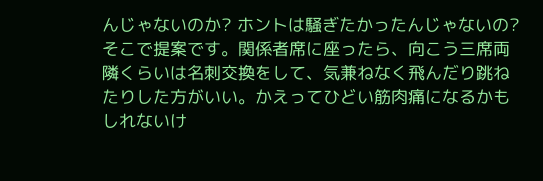んじゃないのか? ホントは騒ぎたかったんじゃないの?
そこで提案です。関係者席に座ったら、向こう三席両隣くらいは名刺交換をして、気兼ねなく飛んだり跳ねたりした方がいい。かえってひどい筋肉痛になるかもしれないけ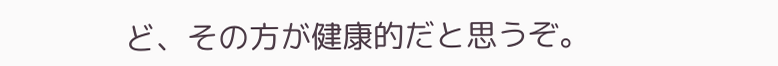ど、その方が健康的だと思うぞ。